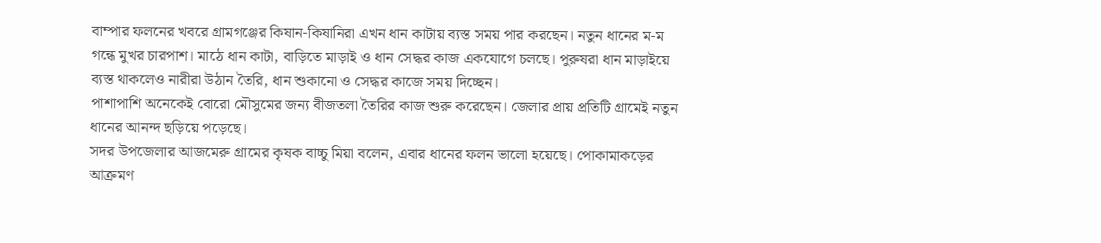বাম্পার ফলনের খবরে গ্রামগঞ্জের কিষান-কিষানিরা এখন ধান কাটায় ব্যস্ত সময় পার করছেন। নতুন ধানের ম-ম গন্ধে মুখর চারপাশ। মাঠে ধান কাটা, বাড়িতে মাড়াই ও ধান সেদ্ধর কাজ একযোগে চলছে। পুরুষরা ধান মাড়াইয়ে ব্যস্ত থাকলেও নারীরা উঠান তৈরি, ধান শুকানো ও সেদ্ধর কাজে সময় দিচ্ছেন।
পাশাপাশি অনেকেই বোরো মৌসুমের জন্য বীজতলা তৈরির কাজ শুরু করেছেন। জেলার প্রায় প্রতিটি গ্রামেই নতুন ধানের আনন্দ ছড়িয়ে পড়েছে।
সদর উপজেলার আজমেরু গ্রামের কৃষক বাচ্চু মিয়া বলেন, এবার ধানের ফলন ভালো হয়েছে। পোকামাকড়ের আক্রমণ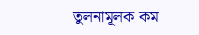তুলনামূলক কম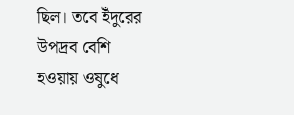ছিল। তবে ইঁদুরের উপদ্রব বেশি হওয়ায় ওষুধে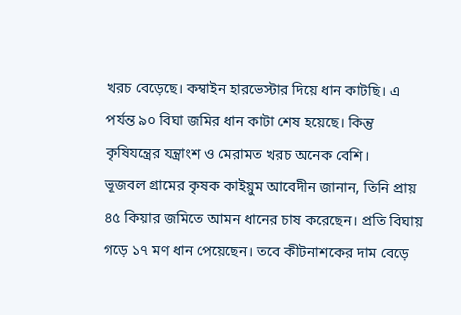খরচ বেড়েছে। কম্বাইন হারভেস্টার দিয়ে ধান কাটছি। এ পর্যন্ত ৯০ বিঘা জমির ধান কাটা শেষ হয়েছে। কিন্তু কৃষিযন্ত্রের যন্ত্রাংশ ও মেরামত খরচ অনেক বেশি।
ভূজবল গ্রামের কৃষক কাইয়ুম আবেদীন জানান, তিনি প্রায় ৪৫ কিয়ার জমিতে আমন ধানের চাষ করেছেন। প্রতি বিঘায় গড়ে ১৭ মণ ধান পেয়েছেন। তবে কীটনাশকের দাম বেড়ে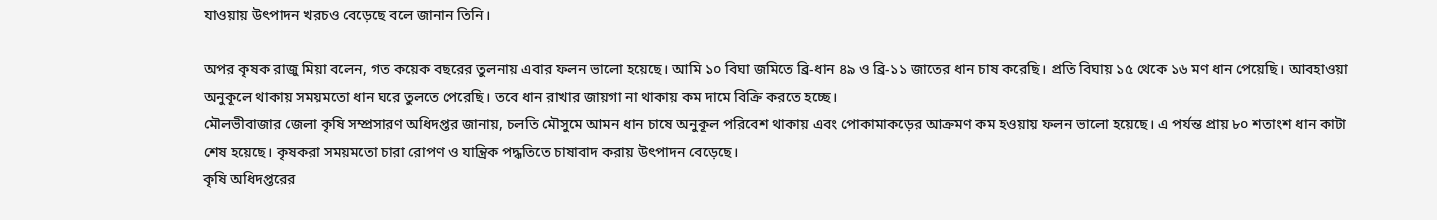যাওয়ায় উৎপাদন খরচও বেড়েছে বলে জানান তিনি।

অপর কৃষক রাজু মিয়া বলেন, গত কয়েক বছরের তুলনায় এবার ফলন ভালো হয়েছে। আমি ১০ বিঘা জমিতে ব্রি-ধান ৪৯ ও ব্রি-১১ জাতের ধান চাষ করেছি। প্রতি বিঘায় ১৫ থেকে ১৬ মণ ধান পেয়েছি। আবহাওয়া অনুকূলে থাকায় সময়মতো ধান ঘরে তুলতে পেরেছি। তবে ধান রাখার জায়গা না থাকায় কম দামে বিক্রি করতে হচ্ছে।
মৌলভীবাজার জেলা কৃষি সম্প্রসারণ অধিদপ্তর জানায়, চলতি মৌসুমে আমন ধান চাষে অনুকূল পরিবেশ থাকায় এবং পোকামাকড়ের আক্রমণ কম হওয়ায় ফলন ভালো হয়েছে। এ পর্যন্ত প্রায় ৮০ শতাংশ ধান কাটা শেষ হয়েছে। কৃষকরা সময়মতো চারা রোপণ ও যান্ত্রিক পদ্ধতিতে চাষাবাদ করায় উৎপাদন বেড়েছে।
কৃষি অধিদপ্তরের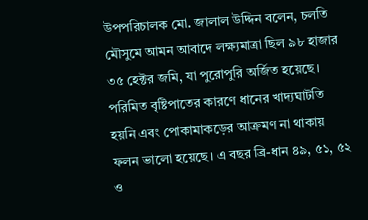উপপরিচালক মো. জালাল উদ্দিন বলেন, চলতি মৌসুমে আমন আবাদে লক্ষ্যমাত্রা ছিল ৯৮ হাজার ৩৫ হেক্টর জমি, যা পুরোপুরি অর্জিত হয়েছে।
পরিমিত বৃষ্টিপাতের কারণে ধানের খাদ্যঘাটতি হয়নি এবং পোকামাকড়ের আক্রমণ না থাকায় ফলন ভালো হয়েছে। এ বছর ব্রি-ধান ৪৯, ৫১, ৫২ ও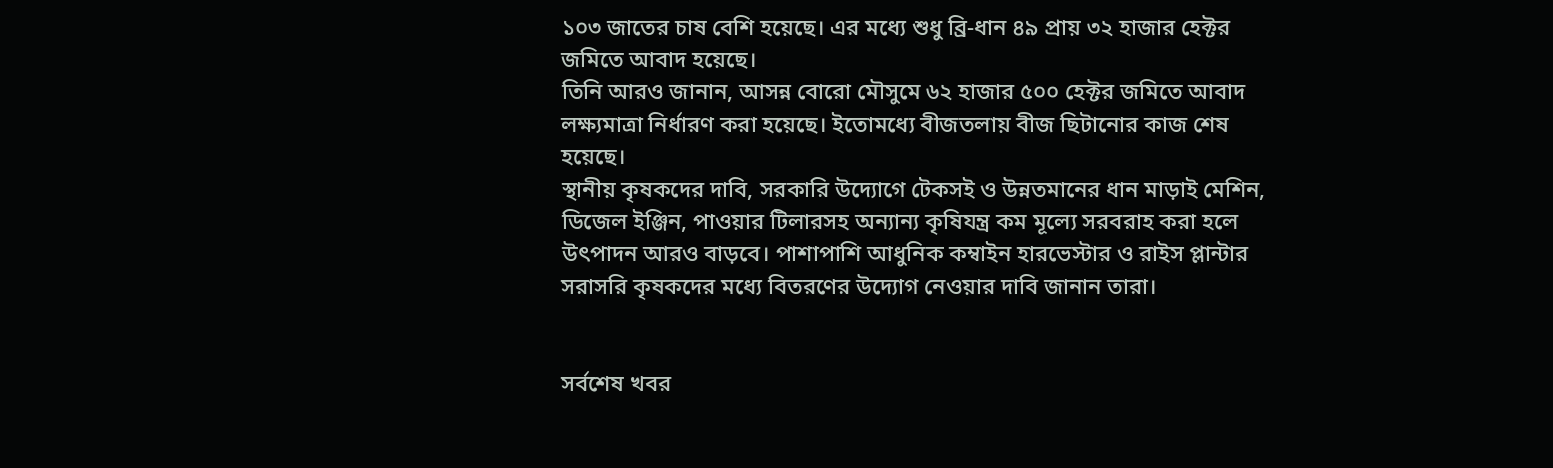১০৩ জাতের চাষ বেশি হয়েছে। এর মধ্যে শুধু ব্রি-ধান ৪৯ প্রায় ৩২ হাজার হেক্টর জমিতে আবাদ হয়েছে।
তিনি আরও জানান, আসন্ন বোরো মৌসুমে ৬২ হাজার ৫০০ হেক্টর জমিতে আবাদ লক্ষ্যমাত্রা নির্ধারণ করা হয়েছে। ইতোমধ্যে বীজতলায় বীজ ছিটানোর কাজ শেষ হয়েছে।
স্থানীয় কৃষকদের দাবি, সরকারি উদ্যোগে টেকসই ও উন্নতমানের ধান মাড়াই মেশিন, ডিজেল ইঞ্জিন, পাওয়ার টিলারসহ অন্যান্য কৃষিযন্ত্র কম মূল্যে সরবরাহ করা হলে উৎপাদন আরও বাড়বে। পাশাপাশি আধুনিক কম্বাইন হারভেস্টার ও রাইস প্লান্টার সরাসরি কৃষকদের মধ্যে বিতরণের উদ্যোগ নেওয়ার দাবি জানান তারা।


সর্বশেষ খবর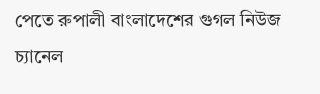পেতে রুপালী বাংলাদেশের গুগল নিউজ চ্যানেল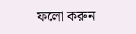ফলো করুন